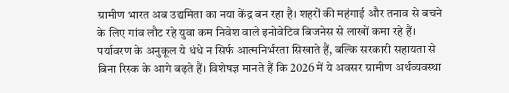ग्रामीण भारत अब उद्यमिता का नया केंद्र बन रहा है। शहरों की महंगाई और तनाव से बचने के लिए गांव लौट रहे युवा कम निवेश वाले इनोवेटिव बिजनेस से लाखों कमा रहे हैं। पर्यावरण के अनुकूल ये धंधे न सिर्फ आत्मनिर्भरता सिखाते हैं, बल्कि सरकारी सहायता से बिना रिस्क के आगे बढ़ते हैं। विशेषज्ञ मानते हैं कि 2026 में ये अवसर ग्रामीण अर्थव्यवस्था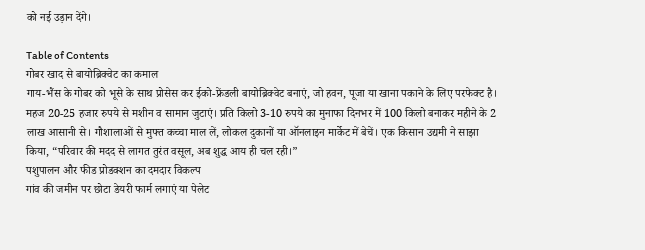को नई उड़ान देंगे।

Table of Contents
गोबर खाद से बायोब्रिक्वेट का कमाल
गाय-भैंस के गोबर को भूसे के साथ प्रोसेस कर ईको-फ्रेंडली बायोब्रिक्वेट बनाएं, जो हवन, पूजा या खाना पकाने के लिए परफेक्ट है। महज 20-25 हजार रुपये से मशीन व सामान जुटाएं। प्रति किलो 3-10 रुपये का मुनाफा दिनभर में 100 किलो बनाकर महीने के 2 लाख आसानी से। गौशालाओं से मुफ्त कच्चा माल लें, लोकल दुकानों या ऑनलाइन मार्केट में बेचें। एक किसान उद्यमी ने साझा किया, “परिवार की मदद से लागत तुरंत वसूल, अब शुद्ध आय ही चल रही।”
पशुपालन और फीड प्रोडक्शन का दमदार विकल्प
गांव की जमीन पर छोटा डेयरी फार्म लगाएं या पेलेट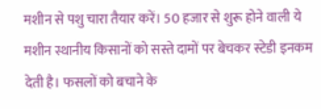मशीन से पशु चारा तैयार करें। 50 हजार से शुरू होने वाली ये मशीन स्थानीय किसानों को सस्ते दामों पर बेचकर स्टेडी इनकम देती है। फसलों को बचाने के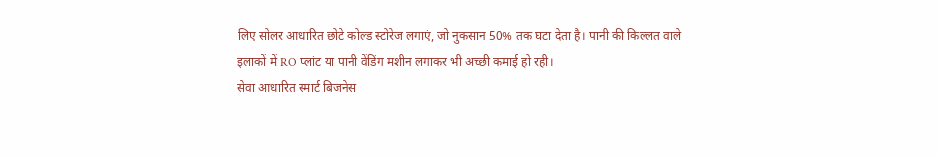लिए सोलर आधारित छोटे कोल्ड स्टोरेज लगाएं, जो नुकसान 50% तक घटा देता है। पानी की किल्लत वाले इलाकों में RO प्लांट या पानी वेंडिंग मशीन लगाकर भी अच्छी कमाई हो रही।
सेवा आधारित स्मार्ट बिजनेस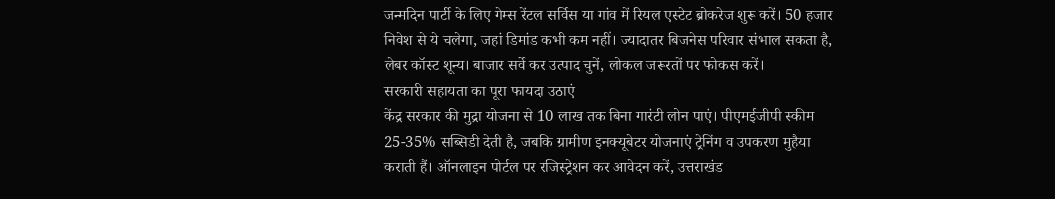जन्मदिन पार्टी के लिए गेम्स रेंटल सर्विस या गांव में रियल एस्टेट ब्रोकरेज शुरू करें। 50 हजार निवेश से ये चलेगा, जहां डिमांड कभी कम नहीं। ज्यादातर बिजनेस परिवार संभाल सकता है, लेबर कॉस्ट शून्य। बाजार सर्वे कर उत्पाद चुनें, लोकल जरूरतों पर फोकस करें।
सरकारी सहायता का पूरा फायदा उठाएं
केंद्र सरकार की मुद्रा योजना से 10 लाख तक बिना गारंटी लोन पाएं। पीएमईजीपी स्कीम 25-35% सब्सिडी देती है, जबकि ग्रामीण इनक्यूबेटर योजनाएं ट्रेनिंग व उपकरण मुहैया कराती हैं। ऑनलाइन पोर्टल पर रजिस्ट्रेशन कर आवेदन करें, उत्तराखंड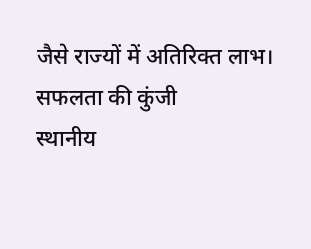जैसे राज्यों में अतिरिक्त लाभ।
सफलता की कुंजी
स्थानीय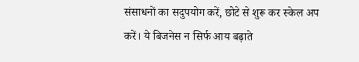संसाधनों का सदुपयोग करें, छोटे से शुरू कर स्केल अप करें। ये बिजनेस न सिर्फ आय बढ़ाते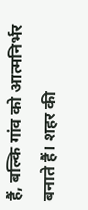हैं, बल्कि गांव को आत्मनिर्भर बनाते हैं। शहर की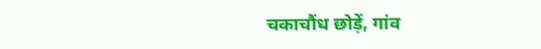चकाचौंध छोड़ें, गांव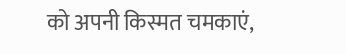को अपनी किस्मत चमकाएं,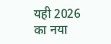यही 2026 का नया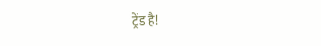ट्रेंड है!